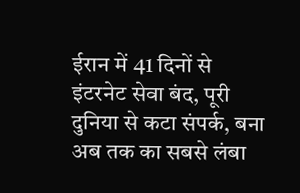ईरान में 41 दिनों से इंटरनेट सेवा बंद, पूरी दुनिया से कटा संपर्क, बना अब तक का सबसे लंबा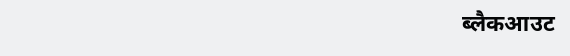ब्लैकआउट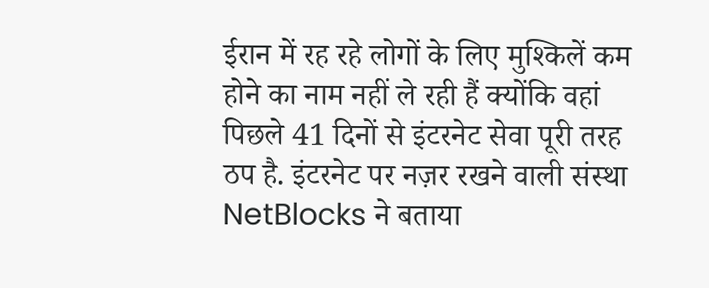ईरान में रह रहे लोगों के लिए मुश्किलें कम होने का नाम नहीं ले रही हैं क्योंकि वहां पिछले 41 दिनों से इंटरनेट सेवा पूरी तरह ठप है. इंटरनेट पर नज़र रखने वाली संस्था NetBlocks ने बताया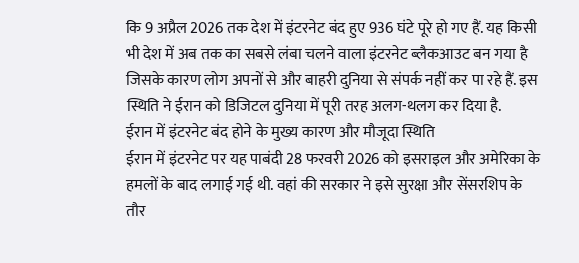कि 9 अप्रैल 2026 तक देश में इंटरनेट बंद हुए 936 घंटे पूरे हो गए हैं. यह किसी भी देश में अब तक का सबसे लंबा चलने वाला इंटरनेट ब्लैकआउट बन गया है जिसके कारण लोग अपनों से और बाहरी दुनिया से संपर्क नहीं कर पा रहे हैं. इस स्थिति ने ईरान को डिजिटल दुनिया में पूरी तरह अलग-थलग कर दिया है.
ईरान में इंटरनेट बंद होने के मुख्य कारण और मौजूदा स्थिति
ईरान में इंटरनेट पर यह पाबंदी 28 फरवरी 2026 को इसराइल और अमेरिका के हमलों के बाद लगाई गई थी. वहां की सरकार ने इसे सुरक्षा और सेंसरशिप के तौर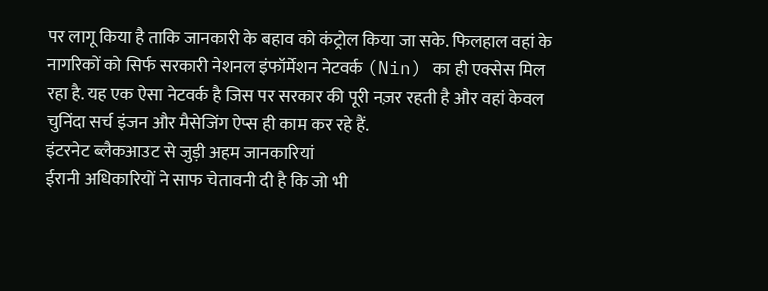पर लागू किया है ताकि जानकारी के बहाव को कंट्रोल किया जा सके. फिलहाल वहां के नागरिकों को सिर्फ सरकारी नेशनल इंफॉर्मेशन नेटवर्क (Nin) का ही एक्सेस मिल रहा है. यह एक ऐसा नेटवर्क है जिस पर सरकार की पूरी नज़र रहती है और वहां केवल चुनिंदा सर्च इंजन और मैसेजिंग ऐप्स ही काम कर रहे हैं.
इंटरनेट ब्लैकआउट से जुड़ी अहम जानकारियां
ईरानी अधिकारियों ने साफ चेतावनी दी है कि जो भी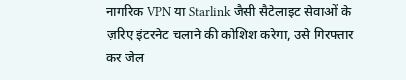नागरिक VPN या Starlink जैसी सैटेलाइट सेवाओं के ज़रिए इंटरनेट चलाने की कोशिश करेगा, उसे गिरफ्तार कर जेल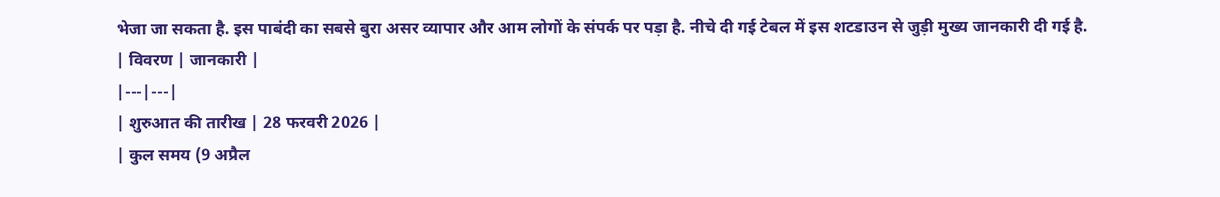भेजा जा सकता है. इस पाबंदी का सबसे बुरा असर व्यापार और आम लोगों के संपर्क पर पड़ा है. नीचे दी गई टेबल में इस शटडाउन से जुड़ी मुख्य जानकारी दी गई है.
| विवरण | जानकारी |
|---|---|
| शुरुआत की तारीख | 28 फरवरी 2026 |
| कुल समय (9 अप्रैल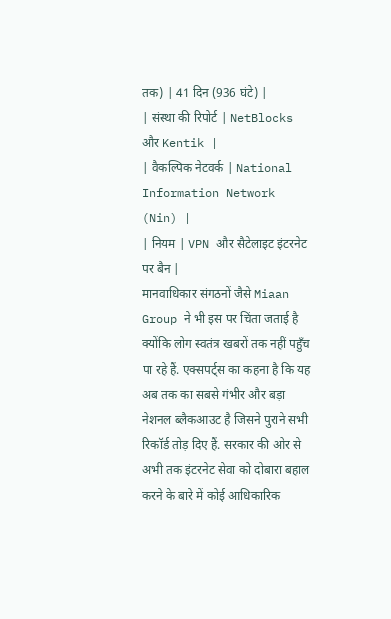तक) | 41 दिन (936 घंटे) |
| संस्था की रिपोर्ट | NetBlocks और Kentik |
| वैकल्पिक नेटवर्क | National Information Network (Nin) |
| नियम | VPN और सैटेलाइट इंटरनेट पर बैन |
मानवाधिकार संगठनों जैसे Miaan Group ने भी इस पर चिंता जताई है क्योंकि लोग स्वतंत्र खबरों तक नहीं पहुँच पा रहे हैं. एक्सपर्ट्स का कहना है कि यह अब तक का सबसे गंभीर और बड़ा नेशनल ब्लैकआउट है जिसने पुराने सभी रिकॉर्ड तोड़ दिए हैं. सरकार की ओर से अभी तक इंटरनेट सेवा को दोबारा बहाल करने के बारे में कोई आधिकारिक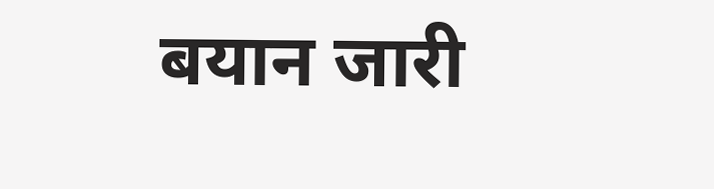बयान जारी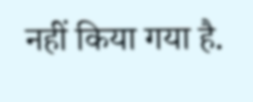नहीं किया गया है.